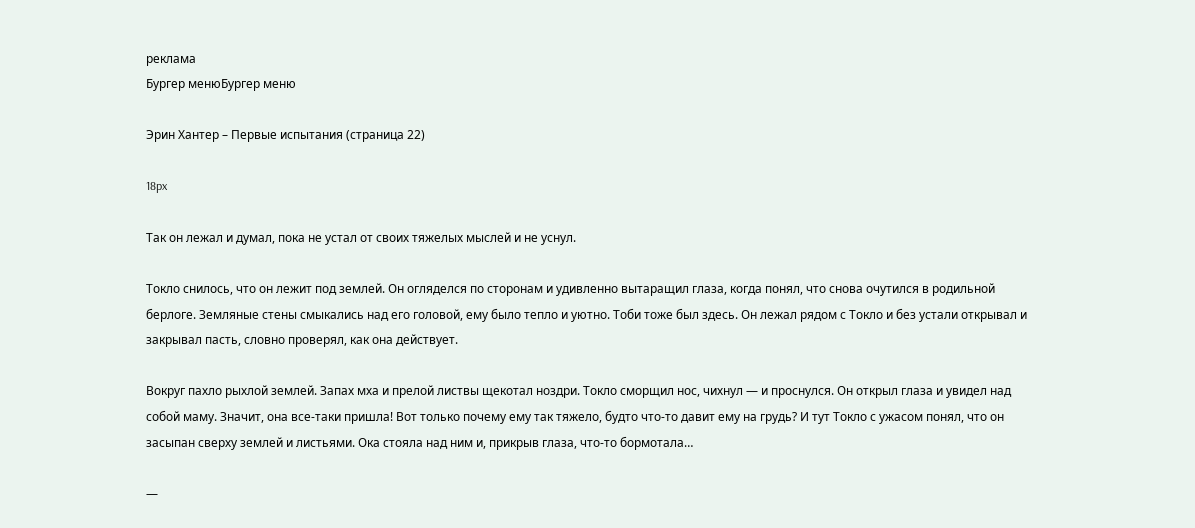реклама
Бургер менюБургер меню

Эрин Хантер – Первые испытания (страница 22)

18px

Так он лежал и думал, пока не устал от своих тяжелых мыслей и не уснул.

Токло снилось, что он лежит под землей. Он огляделся по сторонам и удивленно вытаращил глаза, когда понял, что снова очутился в родильной берлоге. Земляные стены смыкались над его головой, ему было тепло и уютно. Тоби тоже был здесь. Он лежал рядом с Токло и без устали открывал и закрывал пасть, словно проверял, как она действует.

Вокруг пахло рыхлой землей. Запах мха и прелой листвы щекотал ноздри. Токло сморщил нос, чихнул — и проснулся. Он открыл глаза и увидел над собой маму. Значит, она все-таки пришла! Вот только почему ему так тяжело, будто что-то давит ему на грудь? И тут Токло с ужасом понял, что он засыпан сверху землей и листьями. Ока стояла над ним и, прикрыв глаза, что-то бормотала…

—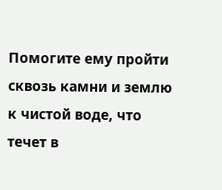Помогите ему пройти сквозь камни и землю к чистой воде, что течет в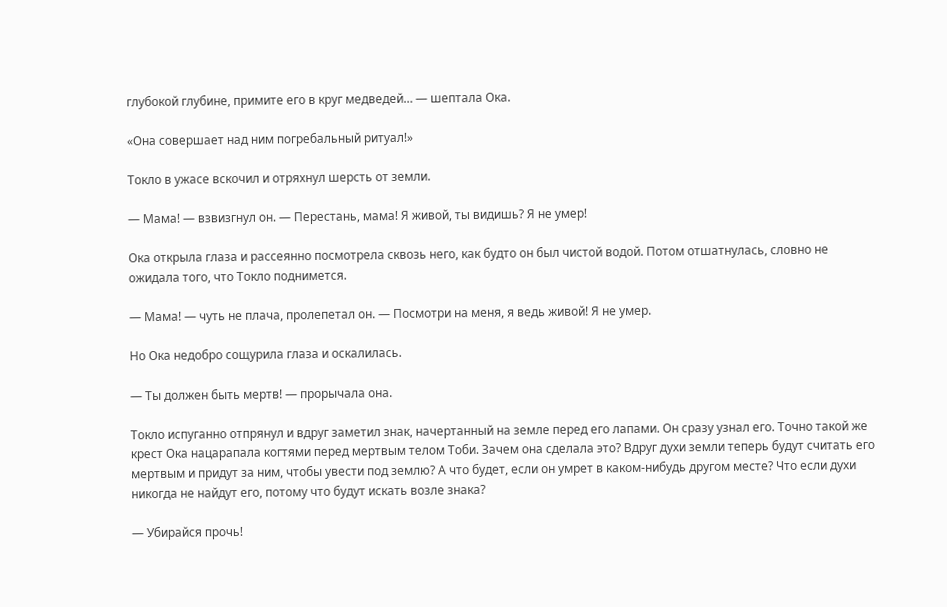глубокой глубине, примите его в круг медведей… — шептала Ока.

«Она совершает над ним погребальный ритуал!»

Токло в ужасе вскочил и отряхнул шерсть от земли.

— Мама! — взвизгнул он. — Перестань, мама! Я живой, ты видишь? Я не умер!

Ока открыла глаза и рассеянно посмотрела сквозь него, как будто он был чистой водой. Потом отшатнулась, словно не ожидала того, что Токло поднимется.

— Мама! — чуть не плача, пролепетал он. — Посмотри на меня, я ведь живой! Я не умер.

Но Ока недобро сощурила глаза и оскалилась.

— Ты должен быть мертв! — прорычала она.

Токло испуганно отпрянул и вдруг заметил знак, начертанный на земле перед его лапами. Он сразу узнал его. Точно такой же крест Ока нацарапала когтями перед мертвым телом Тоби. Зачем она сделала это? Вдруг духи земли теперь будут считать его мертвым и придут за ним, чтобы увести под землю? А что будет, если он умрет в каком-нибудь другом месте? Что если духи никогда не найдут его, потому что будут искать возле знака?

— Убирайся прочь!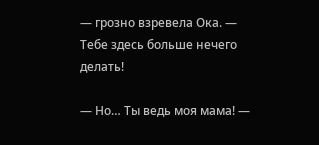— грозно взревела Ока. — Тебе здесь больше нечего делать!

— Но… Ты ведь моя мама! —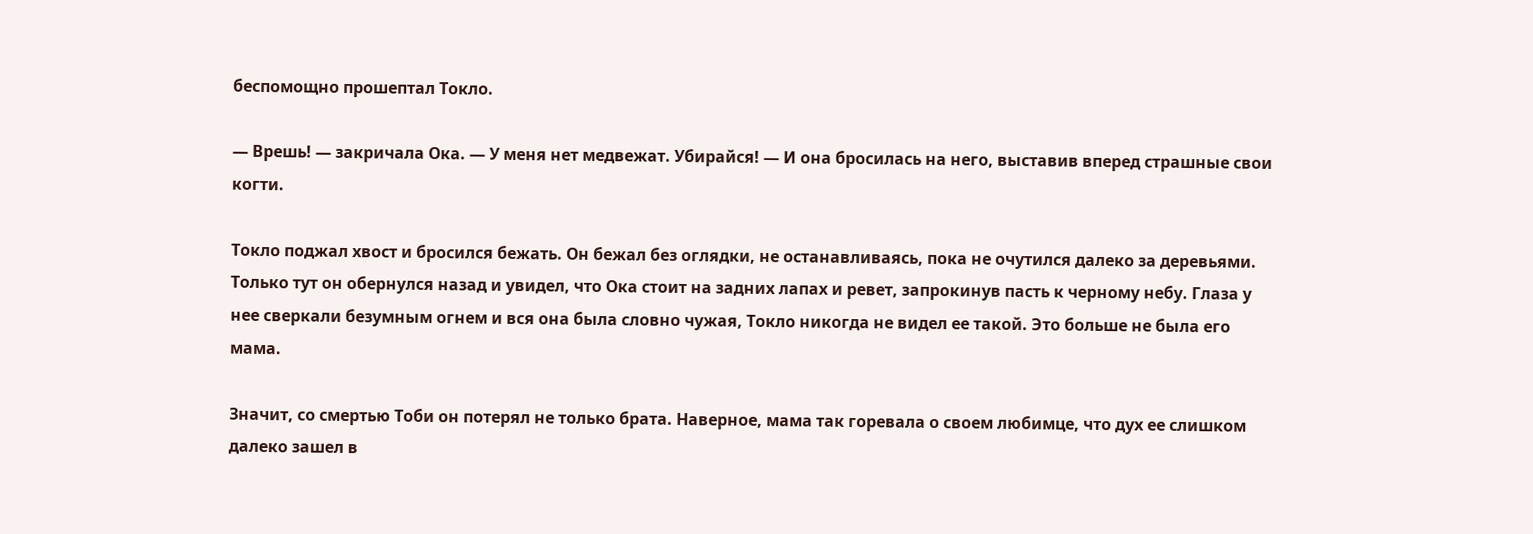беспомощно прошептал Токло.

— Врешь! — закричала Ока. — У меня нет медвежат. Убирайся! — И она бросилась на него, выставив вперед страшные свои когти.

Токло поджал хвост и бросился бежать. Он бежал без оглядки, не останавливаясь, пока не очутился далеко за деревьями. Только тут он обернулся назад и увидел, что Ока стоит на задних лапах и ревет, запрокинув пасть к черному небу. Глаза у нее сверкали безумным огнем и вся она была словно чужая, Токло никогда не видел ее такой. Это больше не была его мама.

Значит, со смертью Тоби он потерял не только брата. Наверное, мама так горевала о своем любимце, что дух ее слишком далеко зашел в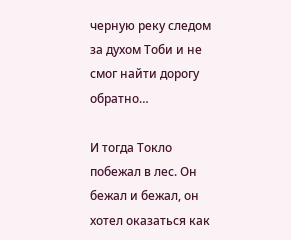черную реку следом за духом Тоби и не смог найти дорогу обратно…

И тогда Токло побежал в лес. Он бежал и бежал, он хотел оказаться как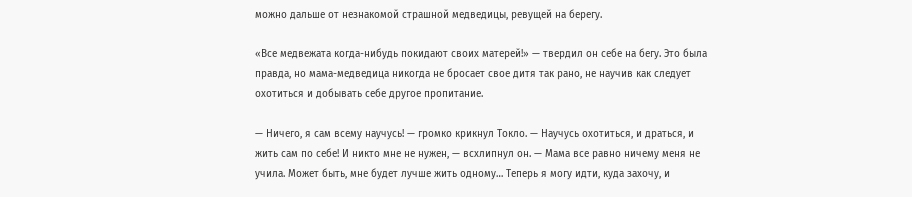можно дальше от незнакомой страшной медведицы, ревущей на берегу.

«Все медвежата когда-нибудь покидают своих матерей!» — твердил он себе на бегу. Это была правда, но мама-медведица никогда не бросает свое дитя так рано, не научив как следует охотиться и добывать себе другое пропитание.

— Ничего, я сам всему научусь! — громко крикнул Токло. — Научусь охотиться, и драться, и жить сам по себе! И никто мне не нужен, — всхлипнул он. — Мама все равно ничему меня не учила. Может быть, мне будет лучше жить одному… Теперь я могу идти, куда захочу, и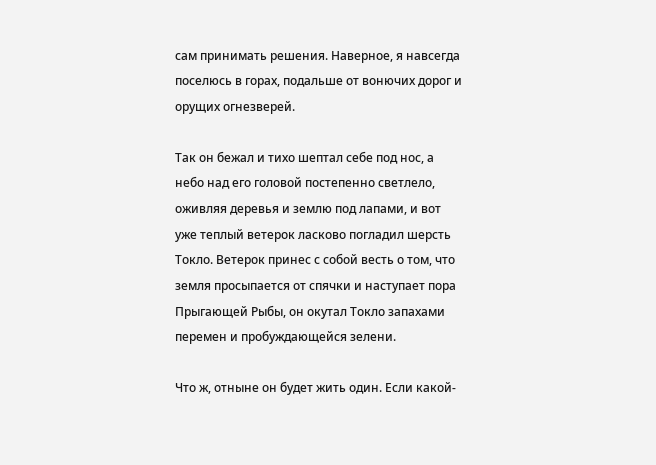сам принимать решения. Наверное, я навсегда поселюсь в горах, подальше от вонючих дорог и орущих огнезверей.

Так он бежал и тихо шептал себе под нос, а небо над его головой постепенно светлело, оживляя деревья и землю под лапами, и вот уже теплый ветерок ласково погладил шерсть Токло. Ветерок принес с собой весть о том, что земля просыпается от спячки и наступает пора Прыгающей Рыбы, он окутал Токло запахами перемен и пробуждающейся зелени.

Что ж, отныне он будет жить один. Если какой-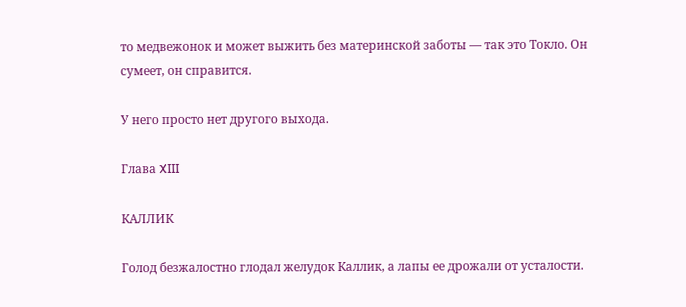то медвежонок и может выжить без материнской заботы — так это Токло. Он сумеет, он справится.

У него просто нет другого выхода.

Глава XIII

КАЛЛИК

Голод безжалостно глодал желудок Каллик, а лапы ее дрожали от усталости.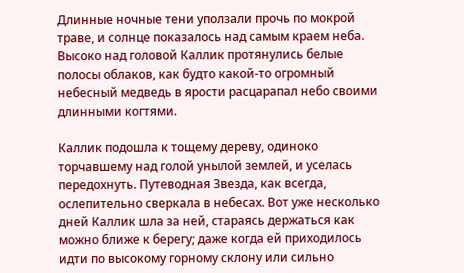Длинные ночные тени уползали прочь по мокрой траве, и солнце показалось над самым краем неба. Высоко над головой Каллик протянулись белые полосы облаков, как будто какой-то огромный небесный медведь в ярости расцарапал небо своими длинными когтями.

Каллик подошла к тощему дереву, одиноко торчавшему над голой унылой землей, и уселась передохнуть. Путеводная Звезда, как всегда, ослепительно сверкала в небесах. Вот уже несколько дней Каллик шла за ней, стараясь держаться как можно ближе к берегу; даже когда ей приходилось идти по высокому горному склону или сильно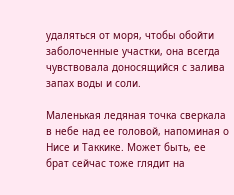удаляться от моря, чтобы обойти заболоченные участки, она всегда чувствовала доносящийся с залива запах воды и соли.

Маленькая ледяная точка сверкала в небе над ее головой, напоминая о Нисе и Таккике. Может быть, ее брат сейчас тоже глядит на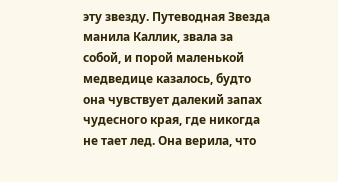эту звезду. Путеводная Звезда манила Каллик, звала за собой, и порой маленькой медведице казалось, будто она чувствует далекий запах чудесного края, где никогда не тает лед. Она верила, что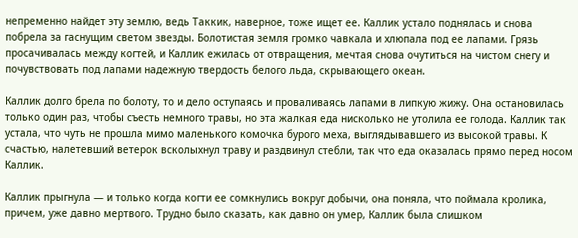непременно найдет эту землю, ведь Таккик, наверное, тоже ищет ее. Каллик устало поднялась и снова побрела за гаснущим светом звезды. Болотистая земля громко чавкала и хлюпала под ее лапами. Грязь просачивалась между когтей, и Каллик ежилась от отвращения, мечтая снова очутиться на чистом снегу и почувствовать под лапами надежную твердость белого льда, скрывающего океан.

Каллик долго брела по болоту, то и дело оступаясь и проваливаясь лапами в липкую жижу. Она остановилась только один раз, чтобы съесть немного травы, но эта жалкая еда нисколько не утолила ее голода. Каллик так устала, что чуть не прошла мимо маленького комочка бурого меха, выглядывавшего из высокой травы. К счастью, налетевший ветерок всколыхнул траву и раздвинул стебли, так что еда оказалась прямо перед носом Каллик.

Каллик прыгнула — и только когда когти ее сомкнулись вокруг добычи, она поняла, что поймала кролика, причем, уже давно мертвого. Трудно было сказать, как давно он умер, Каллик была слишком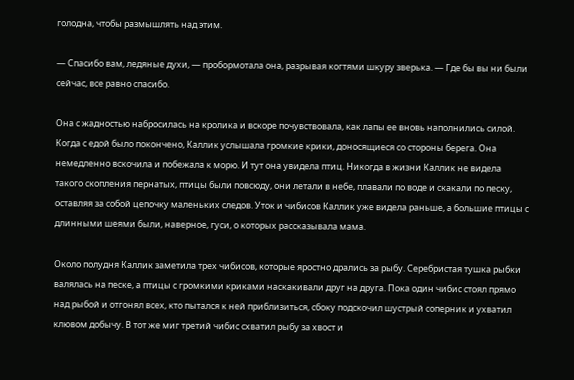голодна, чтобы размышлять над этим.

— Спасибо вам, ледяные духи, — пробормотала она, разрывая когтями шкуру зверька. — Где бы вы ни были сейчас, все равно спасибо.

Она с жадностью набросилась на кролика и вскоре почувствовала, как лапы ее вновь наполнились силой. Когда с едой было покончено, Каллик услышала громкие крики, доносящиеся со стороны берега. Она немедленно вскочила и побежала к морю. И тут она увидела птиц. Никогда в жизни Каллик не видела такого скопления пернатых, птицы были повсюду, они летали в небе, плавали по воде и скакали по песку, оставляя за собой цепочку маленьких следов. Уток и чибисов Каллик уже видела раньше, а большие птицы с длинными шеями были, наверное, гуси, о которых рассказывала мама.

Около полудня Каллик заметила трех чибисов, которые яростно дрались за рыбу. Серебристая тушка рыбки валялась на песке, а птицы с громкими криками наскакивали друг на друга. Пока один чибис стоял прямо над рыбой и отгонял всех, кто пытался к ней приблизиться, сбоку подскочил шустрый соперник и ухватил клювом добычу. В тот же миг третий чибис схватил рыбу за хвост и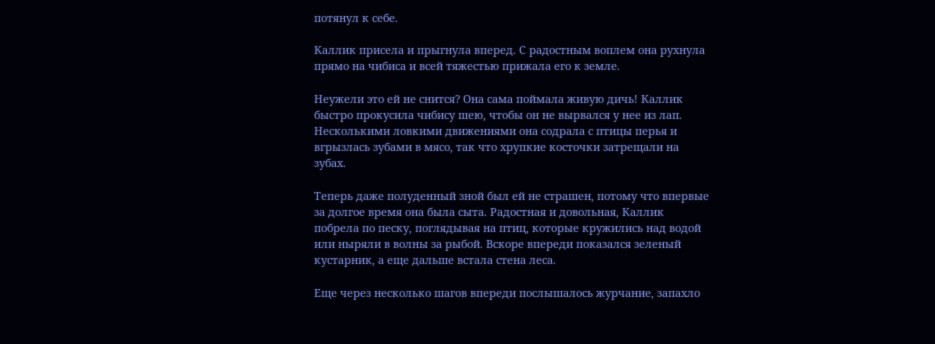потянул к себе.

Каллик присела и прыгнула вперед. С радостным воплем она рухнула прямо на чибиса и всей тяжестью прижала его к земле.

Неужели это ей не снится? Она сама поймала живую дичь! Каллик быстро прокусила чибису шею, чтобы он не вырвался у нее из лап. Несколькими ловкими движениями она содрала с птицы перья и вгрызлась зубами в мясо, так что хрупкие косточки затрещали на зубах.

Теперь даже полуденный зной был ей не страшен, потому что впервые за долгое время она была сыта. Радостная и довольная, Каллик побрела по песку, поглядывая на птиц, которые кружились над водой или ныряли в волны за рыбой. Вскоре впереди показался зеленый кустарник, а еще дальше встала стена леса.

Еще через несколько шагов впереди послышалось журчание, запахло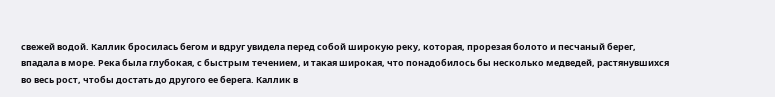свежей водой. Каллик бросилась бегом и вдруг увидела перед собой широкую реку, которая, прорезая болото и песчаный берег, впадала в море. Река была глубокая, с быстрым течением, и такая широкая, что понадобилось бы несколько медведей, растянувшихся во весь рост, чтобы достать до другого ее берега. Каллик в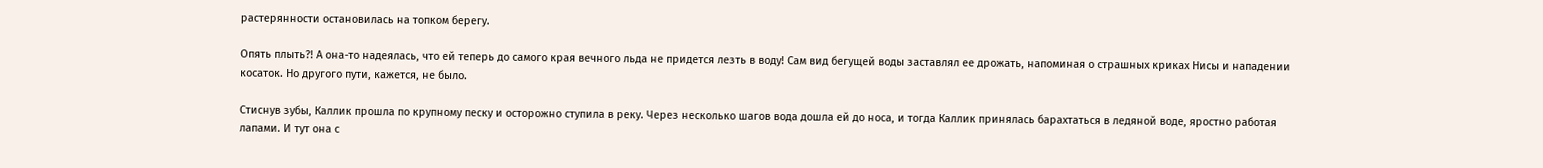растерянности остановилась на топком берегу.

Опять плыть?! А она-то надеялась, что ей теперь до самого края вечного льда не придется лезть в воду! Сам вид бегущей воды заставлял ее дрожать, напоминая о страшных криках Нисы и нападении косаток. Но другого пути, кажется, не было.

Стиснув зубы, Каллик прошла по крупному песку и осторожно ступила в реку. Через несколько шагов вода дошла ей до носа, и тогда Каллик принялась барахтаться в ледяной воде, яростно работая лапами. И тут она с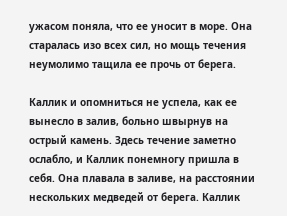ужасом поняла, что ее уносит в море. Она старалась изо всех сил, но мощь течения неумолимо тащила ее прочь от берега.

Каллик и опомниться не успела, как ее вынесло в залив, больно швырнув на острый камень. Здесь течение заметно ослабло, и Каллик понемногу пришла в себя. Она плавала в заливе, на расстоянии нескольких медведей от берега. Каллик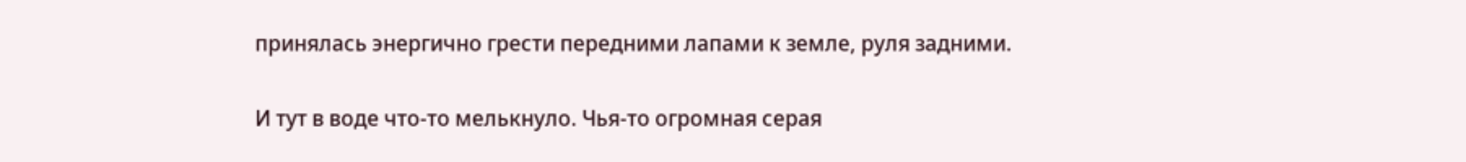принялась энергично грести передними лапами к земле, руля задними.

И тут в воде что-то мелькнуло. Чья-то огромная серая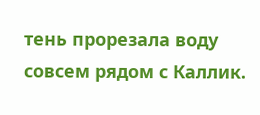тень прорезала воду совсем рядом с Каллик.